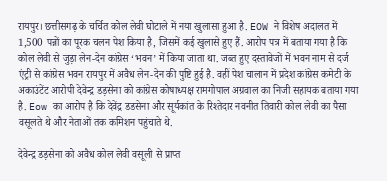रायपुर। छत्तीसगढ़ के चर्चित कोल लेवी घोटाले में नया खुलासा हुआ है. EOW ने विशेष अदालत में 1,500 पन्नों का पूरक चलन पेश किया है, जिसमें कई खुलासे हुए हैं. आरोप पत्र में बताया गया है कि कोल लेवी से जुड़ा लेन-देन कांग्रेस ‘भवन’ में किया जाता था. जब्त हुए दस्तावेजों में भवन नाम से दर्ज एंट्री से कांग्रेस भवन रायपुर में अवैध लेन-देन की पुष्टि हुई है. वहीं पेश चालान में प्रदेश कांग्रेस कमेटी के अकाउंटेंट आरोपी देवेन्द्र डड़सेना को कांग्रेस कोषाध्यक्ष रामगोपाल अग्रवाल का निजी सहायक बताया गया है. Eow का आरोप है कि देवेंद्र डडसेना और सूर्यकांत के रिश्तेदार नवनीत तिवारी कोल लेवी का पैसा वसूलते थे और नेताओं तक कमिशन पहुंचाते थे.

देवेन्द्र डड़सेना को अवैध कोल लेवी वसूली से प्राप्त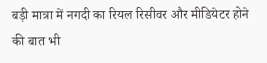बड़ी मात्रा में नगदी का रियल रिसीवर और मीडियेटर होने की बात भी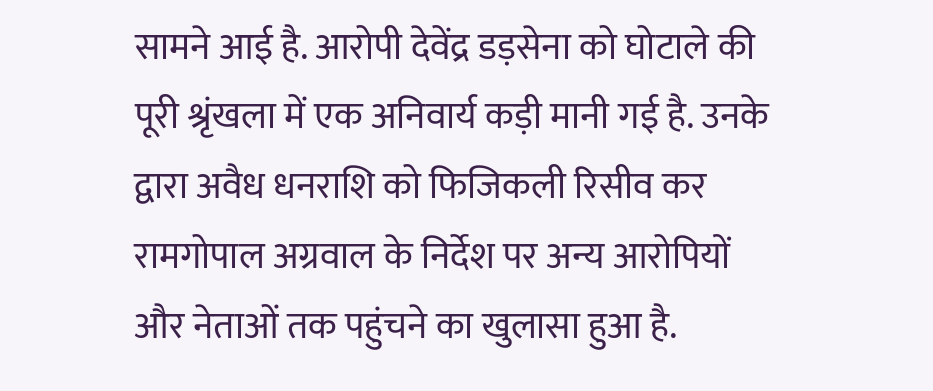सामने आई है. आरोपी देवेंद्र डड़सेना को घोटाले की पूरी श्रृंखला में एक अनिवार्य कड़ी मानी गई है. उनके द्वारा अवैध धनराशि को फिजिकली रिसीव कर रामगोपाल अग्रवाल के निर्देश पर अन्य आरोपियों और नेताओं तक पहुंचने का खुलासा हुआ है.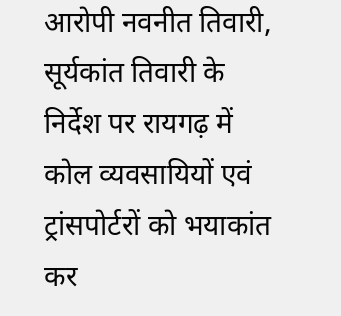आरोपी नवनीत तिवारी, सूर्यकांत तिवारी के निर्देश पर रायगढ़ में कोल व्यवसायियों एवं ट्रांसपोर्टरों को भयाकांत कर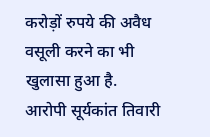करोड़ों रुपये की अवैध वसूली करने का भी खुलासा हुआ है. आरोपी सूर्यकांत तिवारी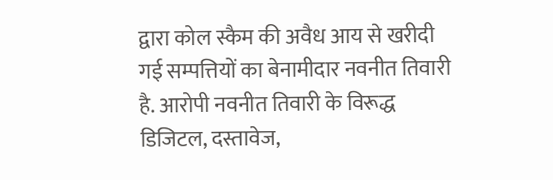द्वारा कोल स्कैम की अवैध आय से खरीदी गई सम्पत्तियों का बेनामीदार नवनीत तिवारी है. आरोपी नवनीत तिवारी के विरूद्ध डिजिटल, दस्तावेज,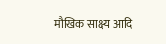मौखिक साक्ष्य आदि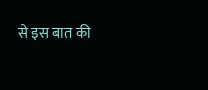से इस बात की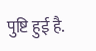पुष्टि हुई है.